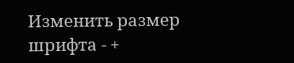Изменить размер шрифта - +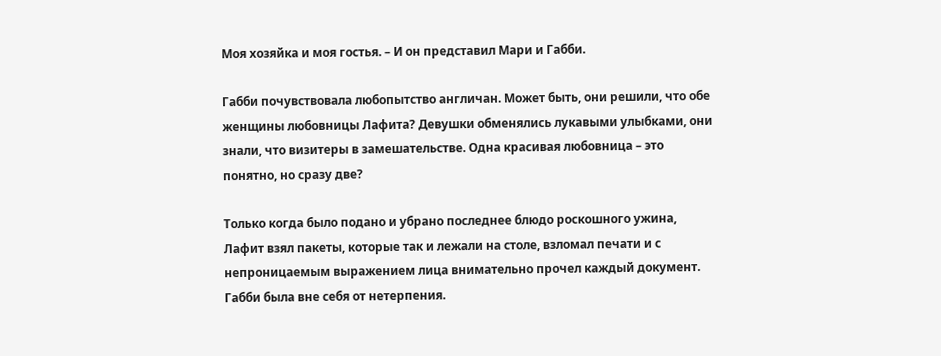Моя хозяйка и моя гостья. – И он представил Мари и Габби.

Габби почувствовала любопытство англичан. Может быть, они решили, что обе женщины любовницы Лафита? Девушки обменялись лукавыми улыбками, они знали, что визитеры в замешательстве. Одна красивая любовница – это понятно, но сразу две?

Только когда было подано и убрано последнее блюдо роскошного ужина, Лафит взял пакеты, которые так и лежали на столе, взломал печати и с непроницаемым выражением лица внимательно прочел каждый документ. Габби была вне себя от нетерпения.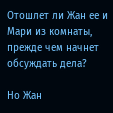Отошлет ли Жан ее и Мари из комнаты, прежде чем начнет обсуждать дела?

Но Жан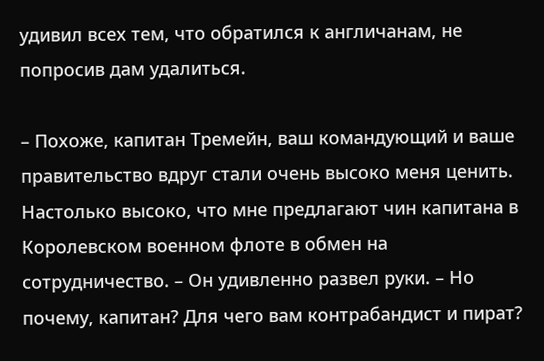удивил всех тем, что обратился к англичанам, не попросив дам удалиться.

– Похоже, капитан Тремейн, ваш командующий и ваше правительство вдруг стали очень высоко меня ценить. Настолько высоко, что мне предлагают чин капитана в Королевском военном флоте в обмен на сотрудничество. – Он удивленно развел руки. – Но почему, капитан? Для чего вам контрабандист и пират?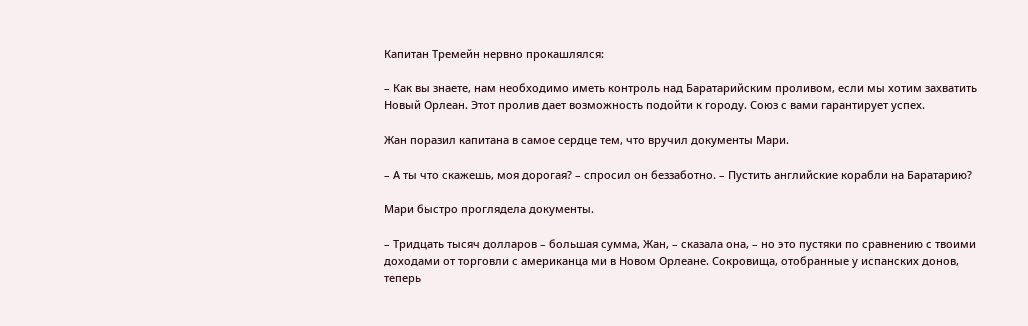Капитан Тремейн нервно прокашлялся:

– Как вы знаете, нам необходимо иметь контроль над Баратарийским проливом, если мы хотим захватить Новый Орлеан. Этот пролив дает возможность подойти к городу. Союз с вами гарантирует успех.

Жан поразил капитана в самое сердце тем, что вручил документы Мари.

– А ты что скажешь, моя дорогая? – спросил он беззаботно. – Пустить английские корабли на Баратарию?

Мари быстро проглядела документы.

– Тридцать тысяч долларов – большая сумма, Жан, – сказала она, – но это пустяки по сравнению с твоими доходами от торговли с американца ми в Новом Орлеане. Сокровища, отобранные у испанских донов, теперь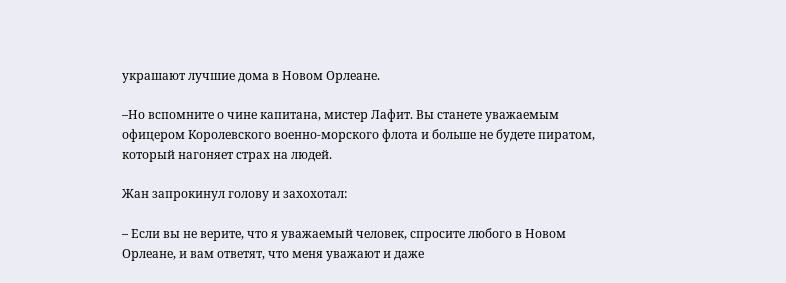украшают лучшие дома в Новом Орлеане.

–Но вспомните о чине капитана, мистер Лафит. Вы станете уважаемым офицером Королевского военно-морского флота и больше не будете пиратом, который нагоняет страх на людей.

Жан запрокинул голову и захохотал:

– Если вы не верите, что я уважаемый человек, спросите любого в Новом Орлеане, и вам ответят, что меня уважают и даже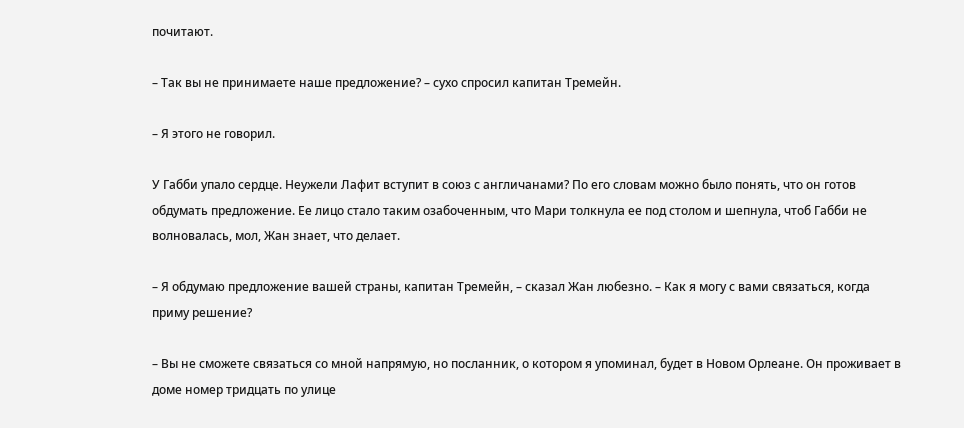почитают.

– Так вы не принимаете наше предложение? – сухо спросил капитан Тремейн.

– Я этого не говорил.

У Габби упало сердце. Неужели Лафит вступит в союз с англичанами? По его словам можно было понять, что он готов обдумать предложение. Ее лицо стало таким озабоченным, что Мари толкнула ее под столом и шепнула, чтоб Габби не волновалась, мол, Жан знает, что делает.

– Я обдумаю предложение вашей страны, капитан Тремейн, – сказал Жан любезно. – Как я могу с вами связаться, когда приму решение?

– Вы не сможете связаться со мной напрямую, но посланник, о котором я упоминал, будет в Новом Орлеане. Он проживает в доме номер тридцать по улице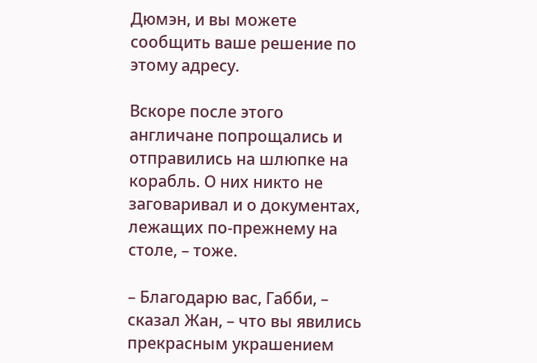Дюмэн, и вы можете сообщить ваше решение по этому адресу.

Вскоре после этого англичане попрощались и отправились на шлюпке на корабль. О них никто не заговаривал и о документах, лежащих по-прежнему на столе, – тоже.

– Благодарю вас, Габби, – сказал Жан, – что вы явились прекрасным украшением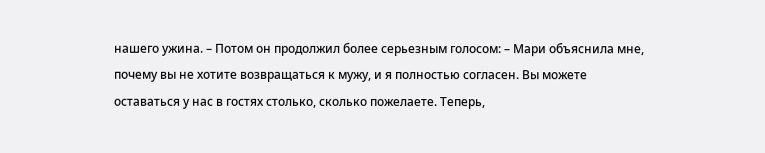нашего ужина. – Потом он продолжил более серьезным голосом: – Мари объяснила мне, почему вы не хотите возвращаться к мужу, и я полностью согласен. Вы можете оставаться у нас в гостях столько, сколько пожелаете. Теперь,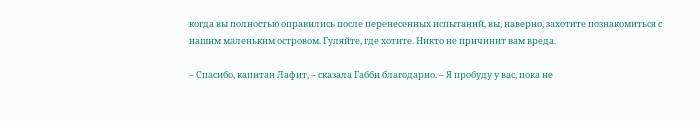когда вы полностью оправились после перенесенных испытаний, вы, наверно, захотите познакомиться с нашим маленьким островом. Гуляйте, где хотите. Никто не причинит вам вреда.

– Спасибо, капитан Лафит, – сказала Габби благодарно. – Я пробуду у вас, пока не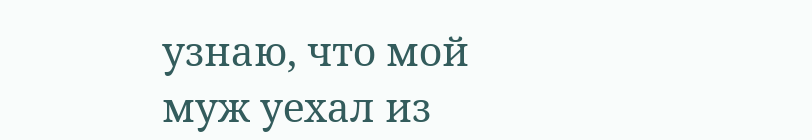узнаю, что мой муж уехал из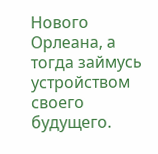Нового Орлеана, а тогда займусь устройством своего будущего.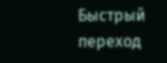Быстрый переход